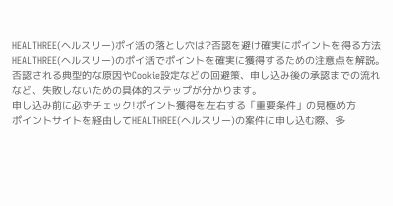HEALTHREE(ヘルスリー)ポイ活の落とし穴は?否認を避け確実にポイントを得る方法
HEALTHREE(ヘルスリー)のポイ活でポイントを確実に獲得するための注意点を解説。否認される典型的な原因やCookie設定などの回避策、申し込み後の承認までの流れなど、失敗しないための具体的ステップが分かります。
申し込み前に必ずチェック!ポイント獲得を左右する「重要条件」の見極め方
ポイントサイトを経由してHEALTHREE(ヘルスリー)の案件に申し込む際、多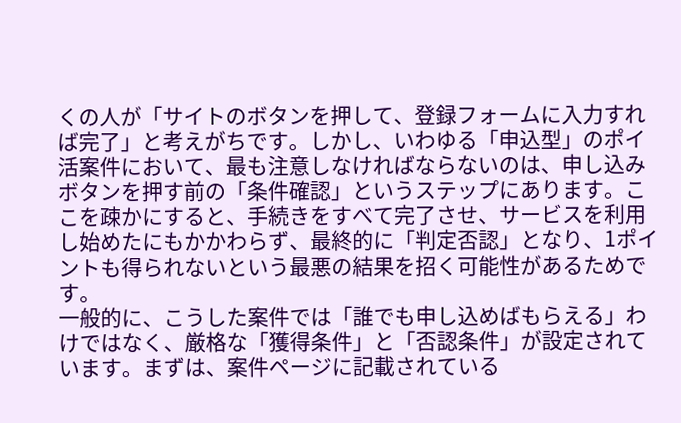くの人が「サイトのボタンを押して、登録フォームに入力すれば完了」と考えがちです。しかし、いわゆる「申込型」のポイ活案件において、最も注意しなければならないのは、申し込みボタンを押す前の「条件確認」というステップにあります。ここを疎かにすると、手続きをすべて完了させ、サービスを利用し始めたにもかかわらず、最終的に「判定否認」となり、1ポイントも得られないという最悪の結果を招く可能性があるためです。
一般的に、こうした案件では「誰でも申し込めばもらえる」わけではなく、厳格な「獲得条件」と「否認条件」が設定されています。まずは、案件ページに記載されている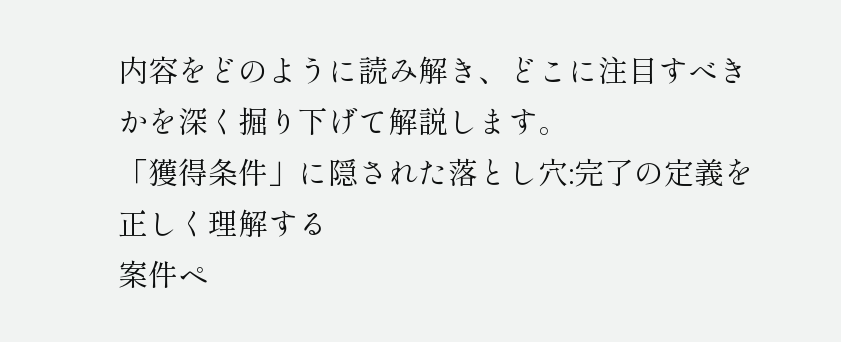内容をどのように読み解き、どこに注目すべきかを深く掘り下げて解説します。
「獲得条件」に隠された落とし穴:完了の定義を正しく理解する
案件ペ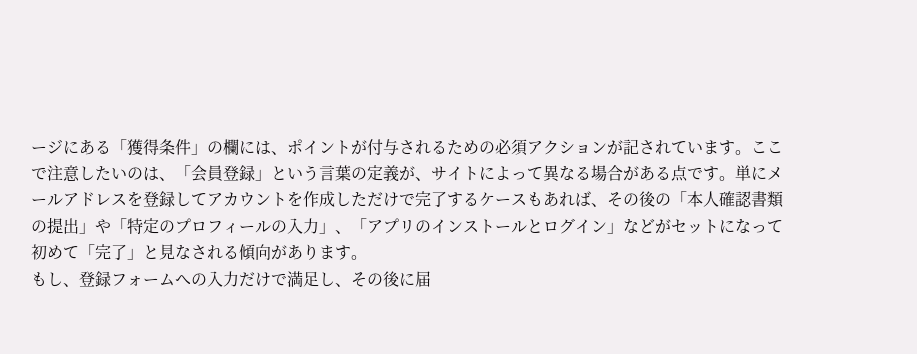ージにある「獲得条件」の欄には、ポイントが付与されるための必須アクションが記されています。ここで注意したいのは、「会員登録」という言葉の定義が、サイトによって異なる場合がある点です。単にメールアドレスを登録してアカウントを作成しただけで完了するケースもあれば、その後の「本人確認書類の提出」や「特定のプロフィールの入力」、「アプリのインストールとログイン」などがセットになって初めて「完了」と見なされる傾向があります。
もし、登録フォームへの入力だけで満足し、その後に届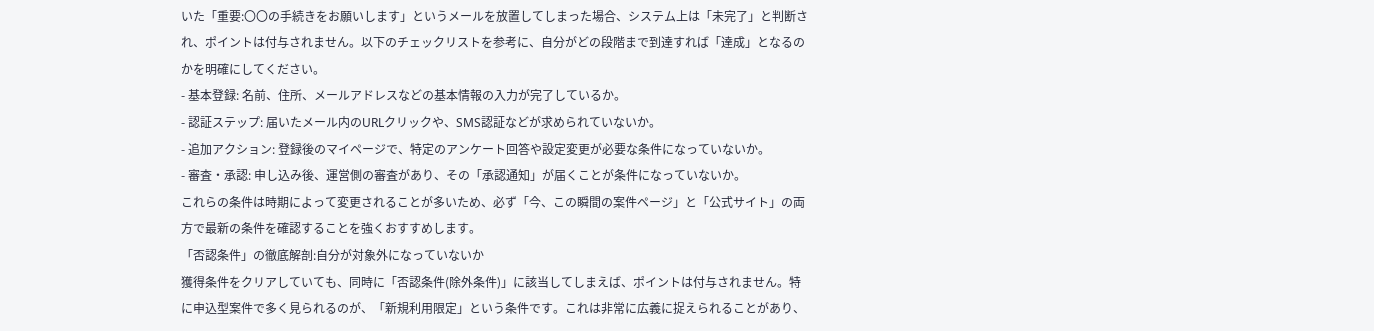いた「重要:〇〇の手続きをお願いします」というメールを放置してしまった場合、システム上は「未完了」と判断され、ポイントは付与されません。以下のチェックリストを参考に、自分がどの段階まで到達すれば「達成」となるのかを明確にしてください。
- 基本登録: 名前、住所、メールアドレスなどの基本情報の入力が完了しているか。
- 認証ステップ: 届いたメール内のURLクリックや、SMS認証などが求められていないか。
- 追加アクション: 登録後のマイページで、特定のアンケート回答や設定変更が必要な条件になっていないか。
- 審査・承認: 申し込み後、運営側の審査があり、その「承認通知」が届くことが条件になっていないか。
これらの条件は時期によって変更されることが多いため、必ず「今、この瞬間の案件ページ」と「公式サイト」の両方で最新の条件を確認することを強くおすすめします。
「否認条件」の徹底解剖:自分が対象外になっていないか
獲得条件をクリアしていても、同時に「否認条件(除外条件)」に該当してしまえば、ポイントは付与されません。特に申込型案件で多く見られるのが、「新規利用限定」という条件です。これは非常に広義に捉えられることがあり、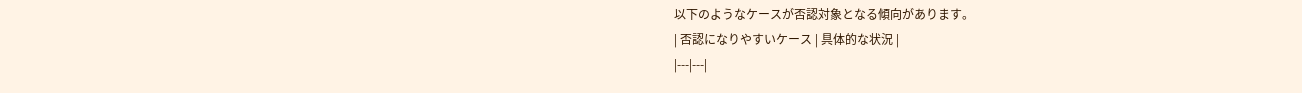以下のようなケースが否認対象となる傾向があります。
| 否認になりやすいケース | 具体的な状況 |
|---|---|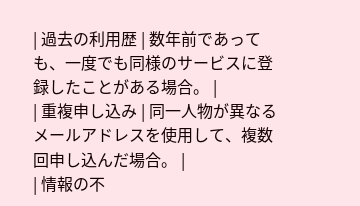| 過去の利用歴 | 数年前であっても、一度でも同様のサービスに登録したことがある場合。 |
| 重複申し込み | 同一人物が異なるメールアドレスを使用して、複数回申し込んだ場合。 |
| 情報の不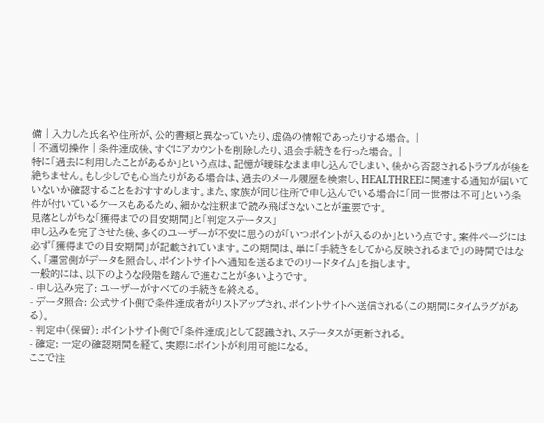備 | 入力した氏名や住所が、公的書類と異なっていたり、虚偽の情報であったりする場合。 |
| 不適切操作 | 条件達成後、すぐにアカウントを削除したり、退会手続きを行った場合。 |
特に「過去に利用したことがあるか」という点は、記憶が曖昧なまま申し込んでしまい、後から否認されるトラブルが後を絶ちません。もし少しでも心当たりがある場合は、過去のメール履歴を検索し、HEALTHREEに関連する通知が届いていないか確認することをおすすめします。また、家族が同じ住所で申し込んでいる場合に「同一世帯は不可」という条件が付いているケースもあるため、細かな注釈まで読み飛ばさないことが重要です。
見落としがちな「獲得までの目安期間」と「判定ステータス」
申し込みを完了させた後、多くのユーザーが不安に思うのが「いつポイントが入るのか」という点です。案件ページには必ず「獲得までの目安期間」が記載されています。この期間は、単に「手続きをしてから反映されるまで」の時間ではなく、「運営側がデータを照合し、ポイントサイトへ通知を送るまでのリードタイム」を指します。
一般的には、以下のような段階を踏んで進むことが多いようです。
- 申し込み完了: ユーザーがすべての手続きを終える。
- データ照合: 公式サイト側で条件達成者がリストアップされ、ポイントサイトへ送信される(この期間にタイムラグがある)。
- 判定中(保留): ポイントサイト側で「条件達成」として認識され、ステータスが更新される。
- 確定: 一定の確認期間を経て、実際にポイントが利用可能になる。
ここで注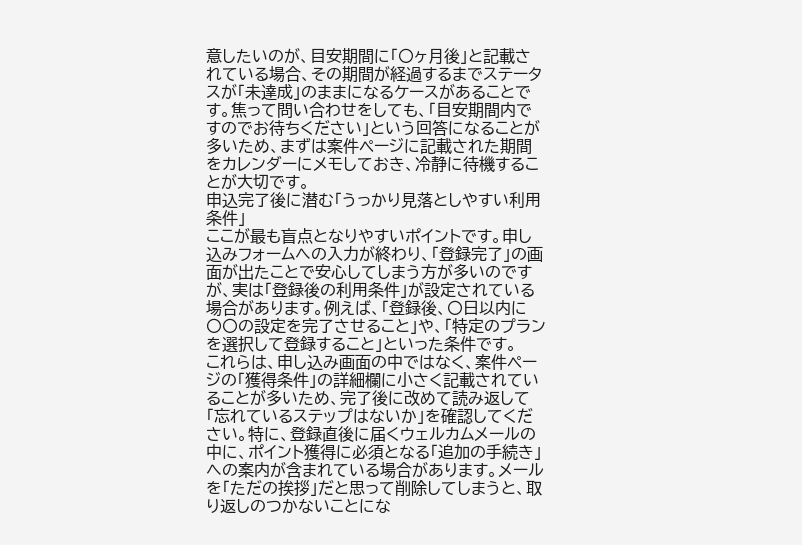意したいのが、目安期間に「〇ヶ月後」と記載されている場合、その期間が経過するまでステータスが「未達成」のままになるケースがあることです。焦って問い合わせをしても、「目安期間内ですのでお待ちください」という回答になることが多いため、まずは案件ページに記載された期間をカレンダーにメモしておき、冷静に待機することが大切です。
申込完了後に潜む「うっかり見落としやすい利用条件」
ここが最も盲点となりやすいポイントです。申し込みフォームへの入力が終わり、「登録完了」の画面が出たことで安心してしまう方が多いのですが、実は「登録後の利用条件」が設定されている場合があります。例えば、「登録後、〇日以内に〇〇の設定を完了させること」や、「特定のプランを選択して登録すること」といった条件です。
これらは、申し込み画面の中ではなく、案件ページの「獲得条件」の詳細欄に小さく記載されていることが多いため、完了後に改めて読み返して「忘れているステップはないか」を確認してください。特に、登録直後に届くウェルカムメールの中に、ポイント獲得に必須となる「追加の手続き」への案内が含まれている場合があります。メールを「ただの挨拶」だと思って削除してしまうと、取り返しのつかないことにな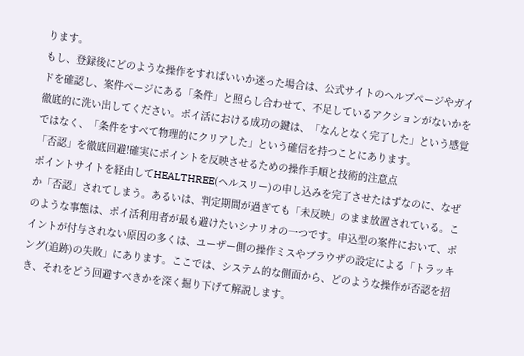ります。
もし、登録後にどのような操作をすればいいか迷った場合は、公式サイトのヘルプページやガイドを確認し、案件ページにある「条件」と照らし合わせて、不足しているアクションがないかを徹底的に洗い出してください。ポイ活における成功の鍵は、「なんとなく完了した」という感覚ではなく、「条件をすべて物理的にクリアした」という確信を持つことにあります。
「否認」を徹底回避!確実にポイントを反映させるための操作手順と技術的注意点
ポイントサイトを経由してHEALTHREE(ヘルスリー)の申し込みを完了させたはずなのに、なぜか「否認」されてしまう。あるいは、判定期間が過ぎても「未反映」のまま放置されている。このような事態は、ポイ活利用者が最も避けたいシナリオの一つです。申込型の案件において、ポイントが付与されない原因の多くは、ユーザー側の操作ミスやブラウザの設定による「トラッキング(追跡)の失敗」にあります。ここでは、システム的な側面から、どのような操作が否認を招き、それをどう回避すべきかを深く掘り下げて解説します。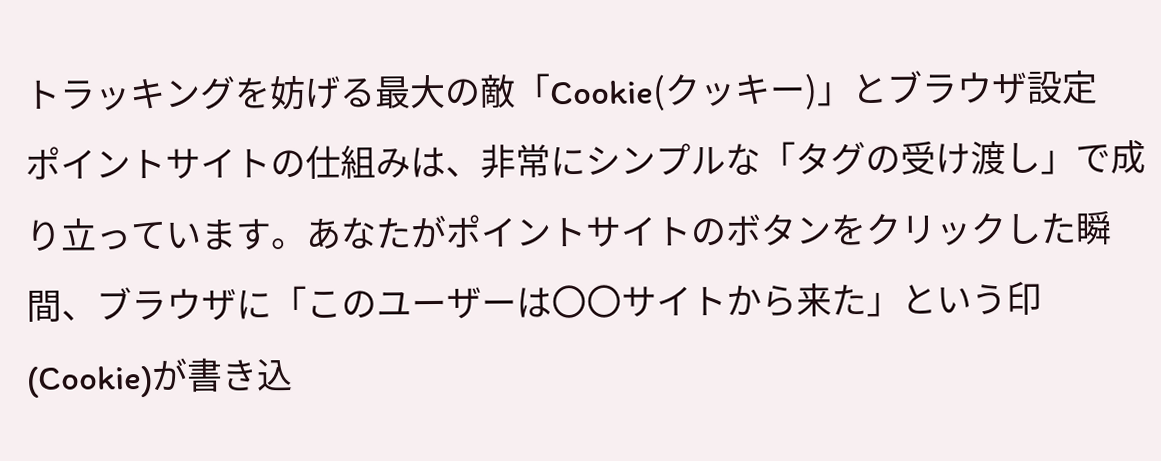トラッキングを妨げる最大の敵「Cookie(クッキー)」とブラウザ設定
ポイントサイトの仕組みは、非常にシンプルな「タグの受け渡し」で成り立っています。あなたがポイントサイトのボタンをクリックした瞬間、ブラウザに「このユーザーは〇〇サイトから来た」という印(Cookie)が書き込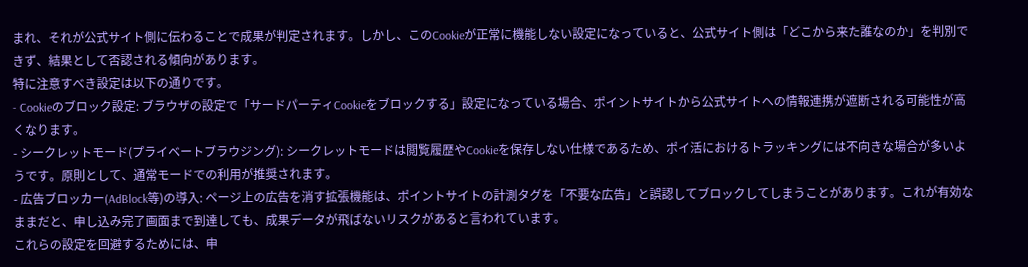まれ、それが公式サイト側に伝わることで成果が判定されます。しかし、このCookieが正常に機能しない設定になっていると、公式サイト側は「どこから来た誰なのか」を判別できず、結果として否認される傾向があります。
特に注意すべき設定は以下の通りです。
- Cookieのブロック設定: ブラウザの設定で「サードパーティCookieをブロックする」設定になっている場合、ポイントサイトから公式サイトへの情報連携が遮断される可能性が高くなります。
- シークレットモード(プライベートブラウジング): シークレットモードは閲覧履歴やCookieを保存しない仕様であるため、ポイ活におけるトラッキングには不向きな場合が多いようです。原則として、通常モードでの利用が推奨されます。
- 広告ブロッカー(AdBlock等)の導入: ページ上の広告を消す拡張機能は、ポイントサイトの計測タグを「不要な広告」と誤認してブロックしてしまうことがあります。これが有効なままだと、申し込み完了画面まで到達しても、成果データが飛ばないリスクがあると言われています。
これらの設定を回避するためには、申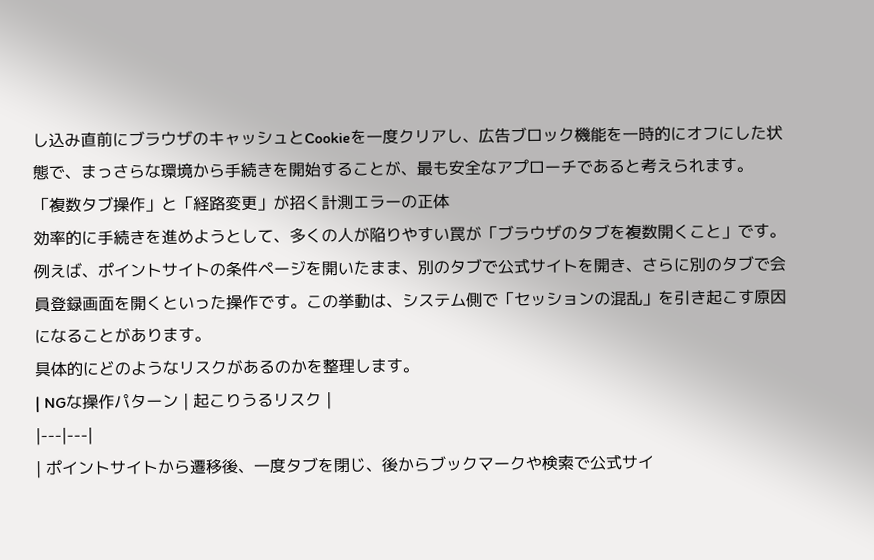し込み直前にブラウザのキャッシュとCookieを一度クリアし、広告ブロック機能を一時的にオフにした状態で、まっさらな環境から手続きを開始することが、最も安全なアプローチであると考えられます。
「複数タブ操作」と「経路変更」が招く計測エラーの正体
効率的に手続きを進めようとして、多くの人が陥りやすい罠が「ブラウザのタブを複数開くこと」です。例えば、ポイントサイトの条件ページを開いたまま、別のタブで公式サイトを開き、さらに別のタブで会員登録画面を開くといった操作です。この挙動は、システム側で「セッションの混乱」を引き起こす原因になることがあります。
具体的にどのようなリスクがあるのかを整理します。
| NGな操作パターン | 起こりうるリスク |
|---|---|
| ポイントサイトから遷移後、一度タブを閉じ、後からブックマークや検索で公式サイ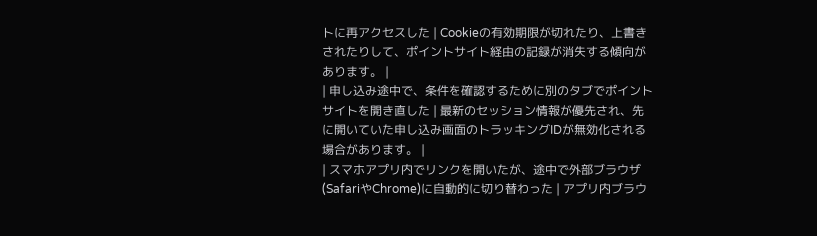トに再アクセスした | Cookieの有効期限が切れたり、上書きされたりして、ポイントサイト経由の記録が消失する傾向があります。 |
| 申し込み途中で、条件を確認するために別のタブでポイントサイトを開き直した | 最新のセッション情報が優先され、先に開いていた申し込み画面のトラッキングIDが無効化される場合があります。 |
| スマホアプリ内でリンクを開いたが、途中で外部ブラウザ(SafariやChrome)に自動的に切り替わった | アプリ内ブラウ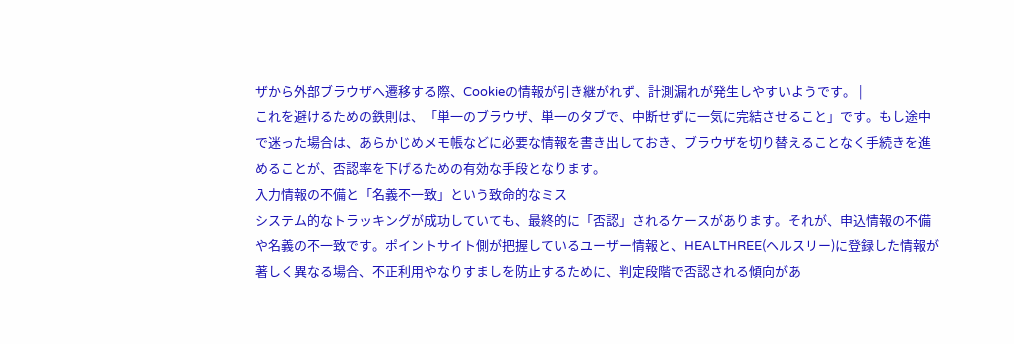ザから外部ブラウザへ遷移する際、Cookieの情報が引き継がれず、計測漏れが発生しやすいようです。 |
これを避けるための鉄則は、「単一のブラウザ、単一のタブで、中断せずに一気に完結させること」です。もし途中で迷った場合は、あらかじめメモ帳などに必要な情報を書き出しておき、ブラウザを切り替えることなく手続きを進めることが、否認率を下げるための有効な手段となります。
入力情報の不備と「名義不一致」という致命的なミス
システム的なトラッキングが成功していても、最終的に「否認」されるケースがあります。それが、申込情報の不備や名義の不一致です。ポイントサイト側が把握しているユーザー情報と、HEALTHREE(ヘルスリー)に登録した情報が著しく異なる場合、不正利用やなりすましを防止するために、判定段階で否認される傾向があ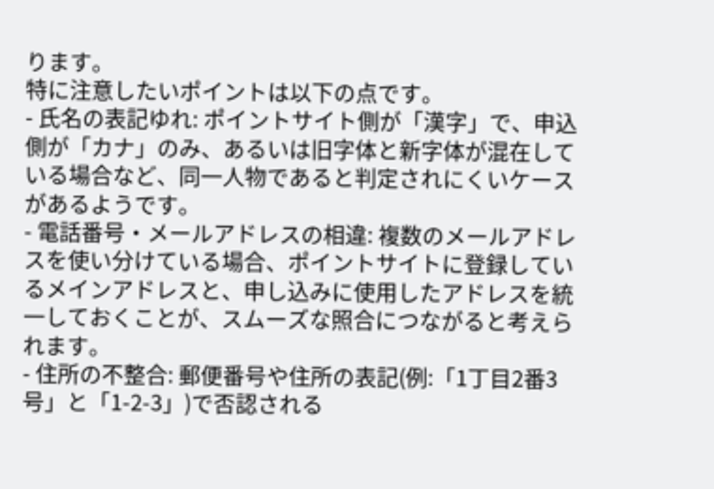ります。
特に注意したいポイントは以下の点です。
- 氏名の表記ゆれ: ポイントサイト側が「漢字」で、申込側が「カナ」のみ、あるいは旧字体と新字体が混在している場合など、同一人物であると判定されにくいケースがあるようです。
- 電話番号・メールアドレスの相違: 複数のメールアドレスを使い分けている場合、ポイントサイトに登録しているメインアドレスと、申し込みに使用したアドレスを統一しておくことが、スムーズな照合につながると考えられます。
- 住所の不整合: 郵便番号や住所の表記(例:「1丁目2番3号」と「1-2-3」)で否認される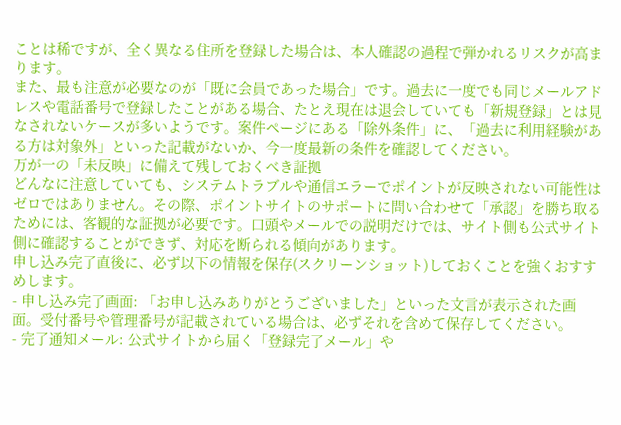ことは稀ですが、全く異なる住所を登録した場合は、本人確認の過程で弾かれるリスクが高まります。
また、最も注意が必要なのが「既に会員であった場合」です。過去に一度でも同じメールアドレスや電話番号で登録したことがある場合、たとえ現在は退会していても「新規登録」とは見なされないケースが多いようです。案件ページにある「除外条件」に、「過去に利用経験がある方は対象外」といった記載がないか、今一度最新の条件を確認してください。
万が一の「未反映」に備えて残しておくべき証拠
どんなに注意していても、システムトラブルや通信エラーでポイントが反映されない可能性はゼロではありません。その際、ポイントサイトのサポートに問い合わせて「承認」を勝ち取るためには、客観的な証拠が必要です。口頭やメールでの説明だけでは、サイト側も公式サイト側に確認することができず、対応を断られる傾向があります。
申し込み完了直後に、必ず以下の情報を保存(スクリーンショット)しておくことを強くおすすめします。
- 申し込み完了画面: 「お申し込みありがとうございました」といった文言が表示された画面。受付番号や管理番号が記載されている場合は、必ずそれを含めて保存してください。
- 完了通知メール: 公式サイトから届く「登録完了メール」や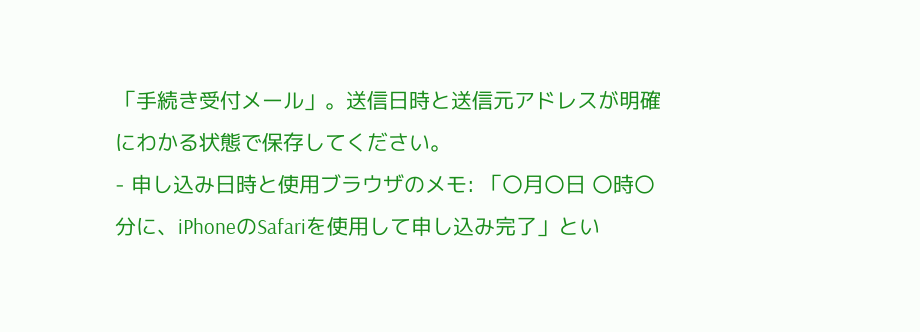「手続き受付メール」。送信日時と送信元アドレスが明確にわかる状態で保存してください。
- 申し込み日時と使用ブラウザのメモ: 「〇月〇日 〇時〇分に、iPhoneのSafariを使用して申し込み完了」とい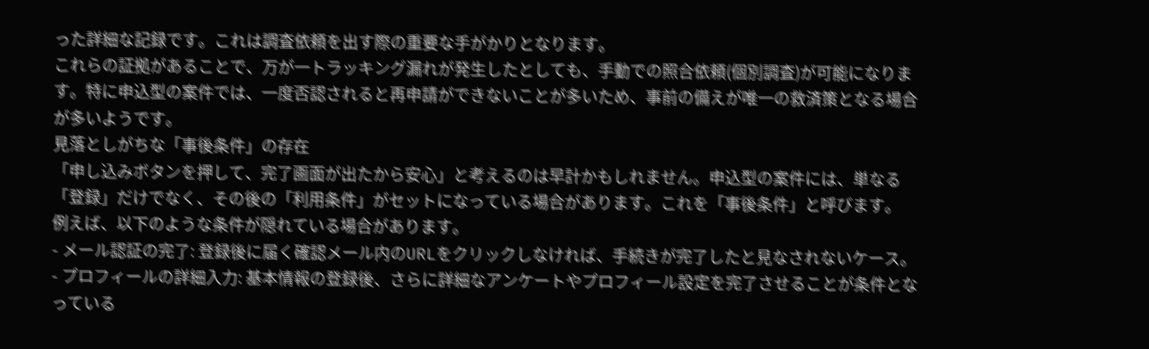った詳細な記録です。これは調査依頼を出す際の重要な手がかりとなります。
これらの証拠があることで、万が一トラッキング漏れが発生したとしても、手動での照合依頼(個別調査)が可能になります。特に申込型の案件では、一度否認されると再申請ができないことが多いため、事前の備えが唯一の救済策となる場合が多いようです。
見落としがちな「事後条件」の存在
「申し込みボタンを押して、完了画面が出たから安心」と考えるのは早計かもしれません。申込型の案件には、単なる「登録」だけでなく、その後の「利用条件」がセットになっている場合があります。これを「事後条件」と呼びます。
例えば、以下のような条件が隠れている場合があります。
- メール認証の完了: 登録後に届く確認メール内のURLをクリックしなければ、手続きが完了したと見なされないケース。
- プロフィールの詳細入力: 基本情報の登録後、さらに詳細なアンケートやプロフィール設定を完了させることが条件となっている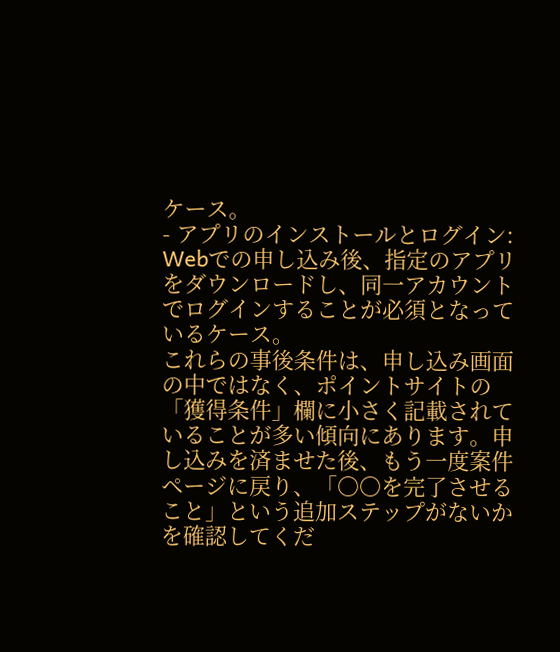ケース。
- アプリのインストールとログイン: Webでの申し込み後、指定のアプリをダウンロードし、同一アカウントでログインすることが必須となっているケース。
これらの事後条件は、申し込み画面の中ではなく、ポイントサイトの「獲得条件」欄に小さく記載されていることが多い傾向にあります。申し込みを済ませた後、もう一度案件ページに戻り、「〇〇を完了させること」という追加ステップがないかを確認してくだ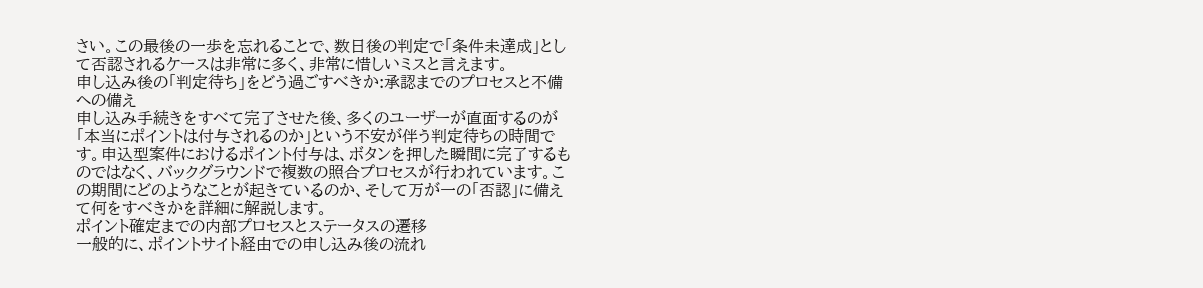さい。この最後の一歩を忘れることで、数日後の判定で「条件未達成」として否認されるケースは非常に多く、非常に惜しいミスと言えます。
申し込み後の「判定待ち」をどう過ごすべきか:承認までのプロセスと不備への備え
申し込み手続きをすべて完了させた後、多くのユーザーが直面するのが「本当にポイントは付与されるのか」という不安が伴う判定待ちの時間です。申込型案件におけるポイント付与は、ボタンを押した瞬間に完了するものではなく、バックグラウンドで複数の照合プロセスが行われています。この期間にどのようなことが起きているのか、そして万が一の「否認」に備えて何をすべきかを詳細に解説します。
ポイント確定までの内部プロセスとステータスの遷移
一般的に、ポイントサイト経由での申し込み後の流れ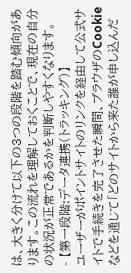は、大きく分けて以下の3つの段階を踏む傾向があります。この流れを理解しておくことで、現在の自分の状況が正常であるかを判断しやすくなります。
- 【第一段階:データ連携(トラッキング)】
ユーザーがポイントサイトのリンクを経由して公式サイトで手続きを完了させた瞬間、ブラウザのCookieなどを通じて「どのサイトから来た誰が申し込んだ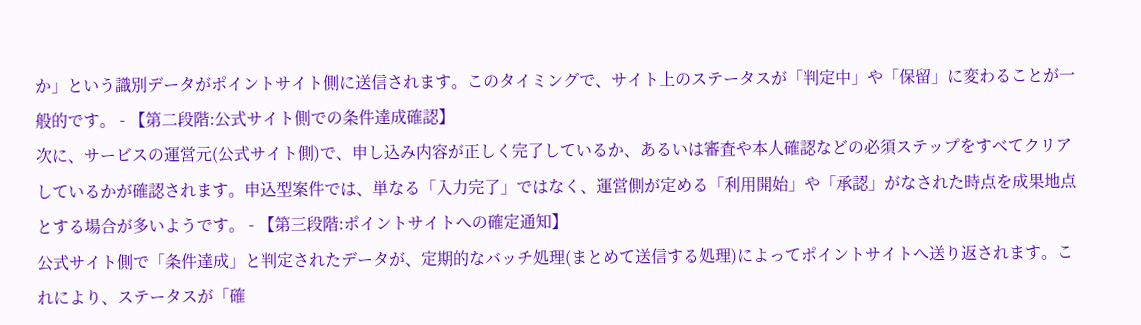か」という識別データがポイントサイト側に送信されます。このタイミングで、サイト上のステータスが「判定中」や「保留」に変わることが一般的です。 - 【第二段階:公式サイト側での条件達成確認】
次に、サービスの運営元(公式サイト側)で、申し込み内容が正しく完了しているか、あるいは審査や本人確認などの必須ステップをすべてクリアしているかが確認されます。申込型案件では、単なる「入力完了」ではなく、運営側が定める「利用開始」や「承認」がなされた時点を成果地点とする場合が多いようです。 - 【第三段階:ポイントサイトへの確定通知】
公式サイト側で「条件達成」と判定されたデータが、定期的なバッチ処理(まとめて送信する処理)によってポイントサイトへ送り返されます。これにより、ステータスが「確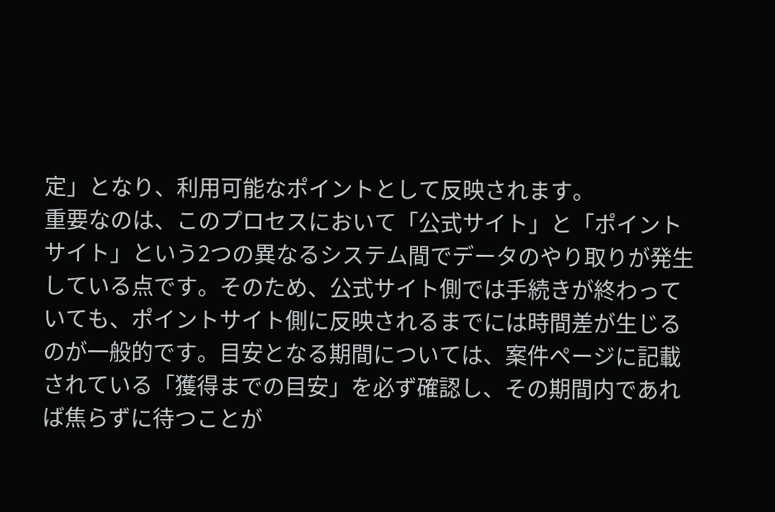定」となり、利用可能なポイントとして反映されます。
重要なのは、このプロセスにおいて「公式サイト」と「ポイントサイト」という2つの異なるシステム間でデータのやり取りが発生している点です。そのため、公式サイト側では手続きが終わっていても、ポイントサイト側に反映されるまでには時間差が生じるのが一般的です。目安となる期間については、案件ページに記載されている「獲得までの目安」を必ず確認し、その期間内であれば焦らずに待つことが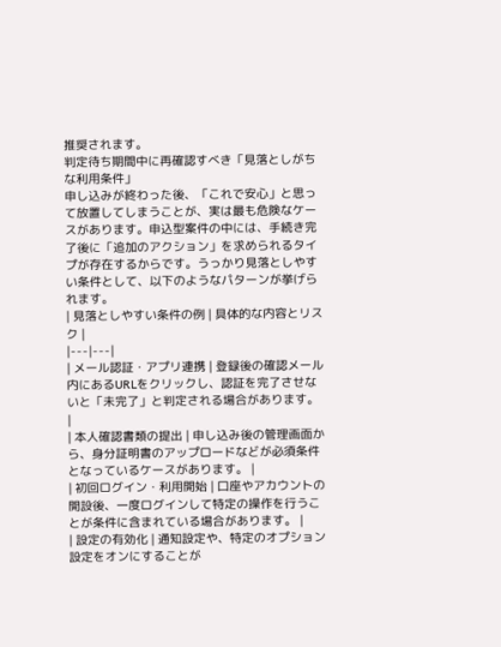推奨されます。
判定待ち期間中に再確認すべき「見落としがちな利用条件」
申し込みが終わった後、「これで安心」と思って放置してしまうことが、実は最も危険なケースがあります。申込型案件の中には、手続き完了後に「追加のアクション」を求められるタイプが存在するからです。うっかり見落としやすい条件として、以下のようなパターンが挙げられます。
| 見落としやすい条件の例 | 具体的な内容とリスク |
|---|---|
| メール認証・アプリ連携 | 登録後の確認メール内にあるURLをクリックし、認証を完了させないと「未完了」と判定される場合があります。 |
| 本人確認書類の提出 | 申し込み後の管理画面から、身分証明書のアップロードなどが必須条件となっているケースがあります。 |
| 初回ログイン・利用開始 | 口座やアカウントの開設後、一度ログインして特定の操作を行うことが条件に含まれている場合があります。 |
| 設定の有効化 | 通知設定や、特定のオプション設定をオンにすることが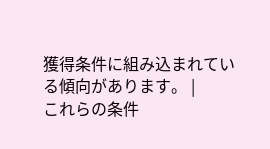獲得条件に組み込まれている傾向があります。 |
これらの条件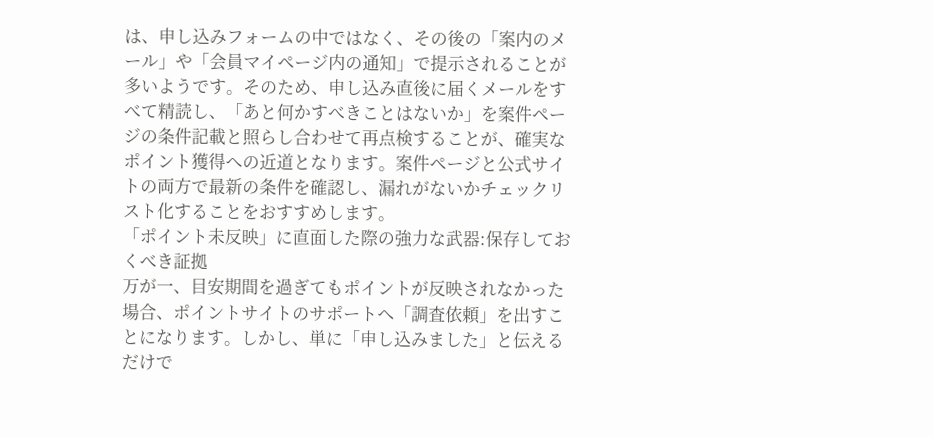は、申し込みフォームの中ではなく、その後の「案内のメール」や「会員マイページ内の通知」で提示されることが多いようです。そのため、申し込み直後に届くメールをすべて精読し、「あと何かすべきことはないか」を案件ページの条件記載と照らし合わせて再点検することが、確実なポイント獲得への近道となります。案件ページと公式サイトの両方で最新の条件を確認し、漏れがないかチェックリスト化することをおすすめします。
「ポイント未反映」に直面した際の強力な武器:保存しておくべき証拠
万が一、目安期間を過ぎてもポイントが反映されなかった場合、ポイントサイトのサポートへ「調査依頼」を出すことになります。しかし、単に「申し込みました」と伝えるだけで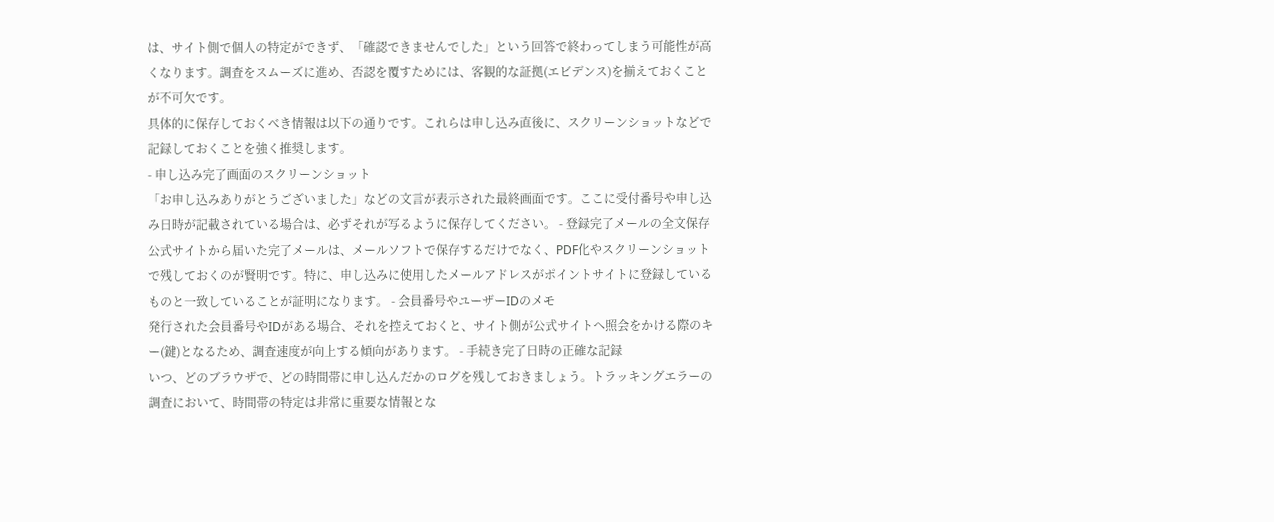は、サイト側で個人の特定ができず、「確認できませんでした」という回答で終わってしまう可能性が高くなります。調査をスムーズに進め、否認を覆すためには、客観的な証拠(エビデンス)を揃えておくことが不可欠です。
具体的に保存しておくべき情報は以下の通りです。これらは申し込み直後に、スクリーンショットなどで記録しておくことを強く推奨します。
- 申し込み完了画面のスクリーンショット
「お申し込みありがとうございました」などの文言が表示された最終画面です。ここに受付番号や申し込み日時が記載されている場合は、必ずそれが写るように保存してください。 - 登録完了メールの全文保存
公式サイトから届いた完了メールは、メールソフトで保存するだけでなく、PDF化やスクリーンショットで残しておくのが賢明です。特に、申し込みに使用したメールアドレスがポイントサイトに登録しているものと一致していることが証明になります。 - 会員番号やユーザーIDのメモ
発行された会員番号やIDがある場合、それを控えておくと、サイト側が公式サイトへ照会をかける際のキー(鍵)となるため、調査速度が向上する傾向があります。 - 手続き完了日時の正確な記録
いつ、どのブラウザで、どの時間帯に申し込んだかのログを残しておきましょう。トラッキングエラーの調査において、時間帯の特定は非常に重要な情報とな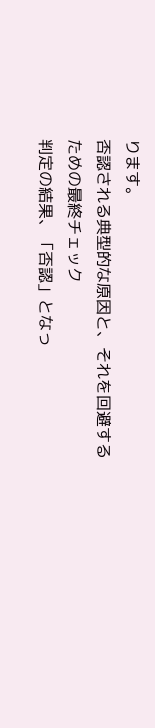ります。
否認される典型的な原因と、それを回避するための最終チェック
判定の結果、「否認」となっ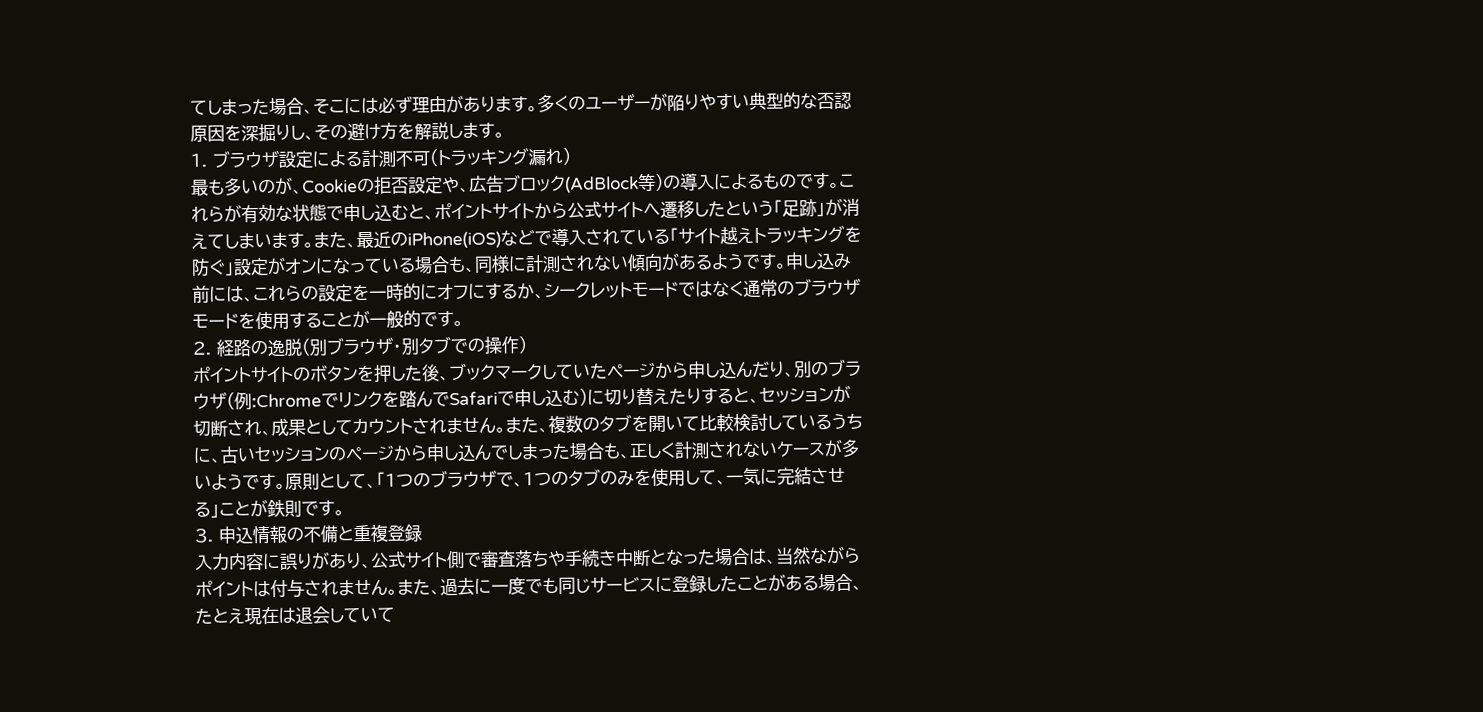てしまった場合、そこには必ず理由があります。多くのユーザーが陥りやすい典型的な否認原因を深掘りし、その避け方を解説します。
1. ブラウザ設定による計測不可(トラッキング漏れ)
最も多いのが、Cookieの拒否設定や、広告ブロック(AdBlock等)の導入によるものです。これらが有効な状態で申し込むと、ポイントサイトから公式サイトへ遷移したという「足跡」が消えてしまいます。また、最近のiPhone(iOS)などで導入されている「サイト越えトラッキングを防ぐ」設定がオンになっている場合も、同様に計測されない傾向があるようです。申し込み前には、これらの設定を一時的にオフにするか、シークレットモードではなく通常のブラウザモードを使用することが一般的です。
2. 経路の逸脱(別ブラウザ・別タブでの操作)
ポイントサイトのボタンを押した後、ブックマークしていたページから申し込んだり、別のブラウザ(例:Chromeでリンクを踏んでSafariで申し込む)に切り替えたりすると、セッションが切断され、成果としてカウントされません。また、複数のタブを開いて比較検討しているうちに、古いセッションのページから申し込んでしまった場合も、正しく計測されないケースが多いようです。原則として、「1つのブラウザで、1つのタブのみを使用して、一気に完結させる」ことが鉄則です。
3. 申込情報の不備と重複登録
入力内容に誤りがあり、公式サイト側で審査落ちや手続き中断となった場合は、当然ながらポイントは付与されません。また、過去に一度でも同じサービスに登録したことがある場合、たとえ現在は退会していて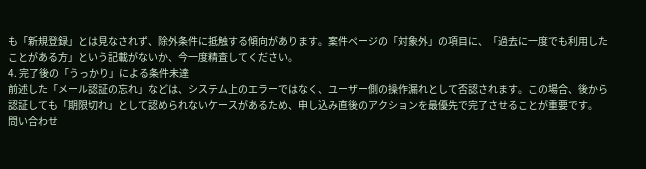も「新規登録」とは見なされず、除外条件に抵触する傾向があります。案件ページの「対象外」の項目に、「過去に一度でも利用したことがある方」という記載がないか、今一度精査してください。
4. 完了後の「うっかり」による条件未達
前述した「メール認証の忘れ」などは、システム上のエラーではなく、ユーザー側の操作漏れとして否認されます。この場合、後から認証しても「期限切れ」として認められないケースがあるため、申し込み直後のアクションを最優先で完了させることが重要です。
問い合わせ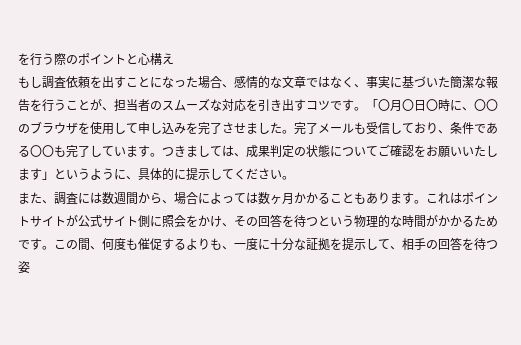を行う際のポイントと心構え
もし調査依頼を出すことになった場合、感情的な文章ではなく、事実に基づいた簡潔な報告を行うことが、担当者のスムーズな対応を引き出すコツです。「〇月〇日〇時に、〇〇のブラウザを使用して申し込みを完了させました。完了メールも受信しており、条件である〇〇も完了しています。つきましては、成果判定の状態についてご確認をお願いいたします」というように、具体的に提示してください。
また、調査には数週間から、場合によっては数ヶ月かかることもあります。これはポイントサイトが公式サイト側に照会をかけ、その回答を待つという物理的な時間がかかるためです。この間、何度も催促するよりも、一度に十分な証拠を提示して、相手の回答を待つ姿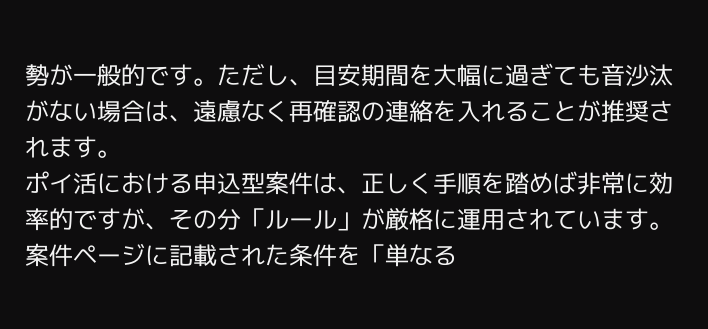勢が一般的です。ただし、目安期間を大幅に過ぎても音沙汰がない場合は、遠慮なく再確認の連絡を入れることが推奨されます。
ポイ活における申込型案件は、正しく手順を踏めば非常に効率的ですが、その分「ルール」が厳格に運用されています。案件ページに記載された条件を「単なる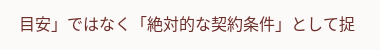目安」ではなく「絶対的な契約条件」として捉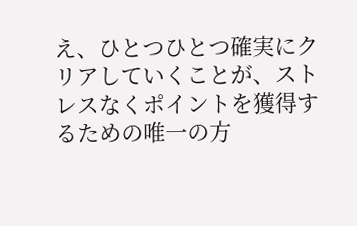え、ひとつひとつ確実にクリアしていくことが、ストレスなくポイントを獲得するための唯一の方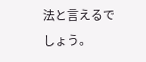法と言えるでしょう。